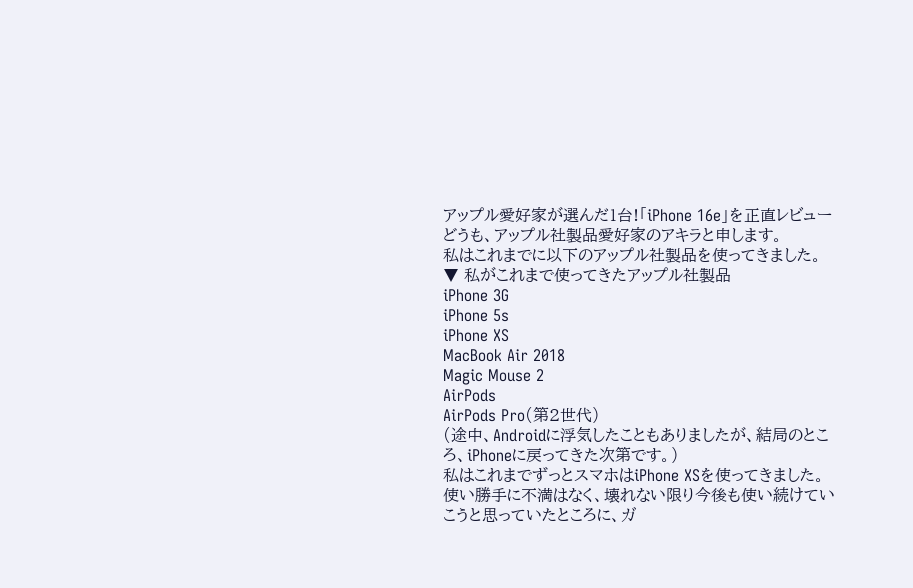アップル愛好家が選んだ1台!「iPhone 16e」を正直レビュー
どうも、アップル社製品愛好家のアキラと申します。
私はこれまでに以下のアップル社製品を使ってきました。
▼ 私がこれまで使ってきたアップル社製品
iPhone 3G
iPhone 5s
iPhone XS
MacBook Air 2018
Magic Mouse 2
AirPods
AirPods Pro(第2世代)
(途中、Androidに浮気したこともありましたが、結局のところ、iPhoneに戻ってきた次第です。)
私はこれまでずっとスマホはiPhone XSを使ってきました。
使い勝手に不満はなく、壊れない限り今後も使い続けていこうと思っていたところに、ガ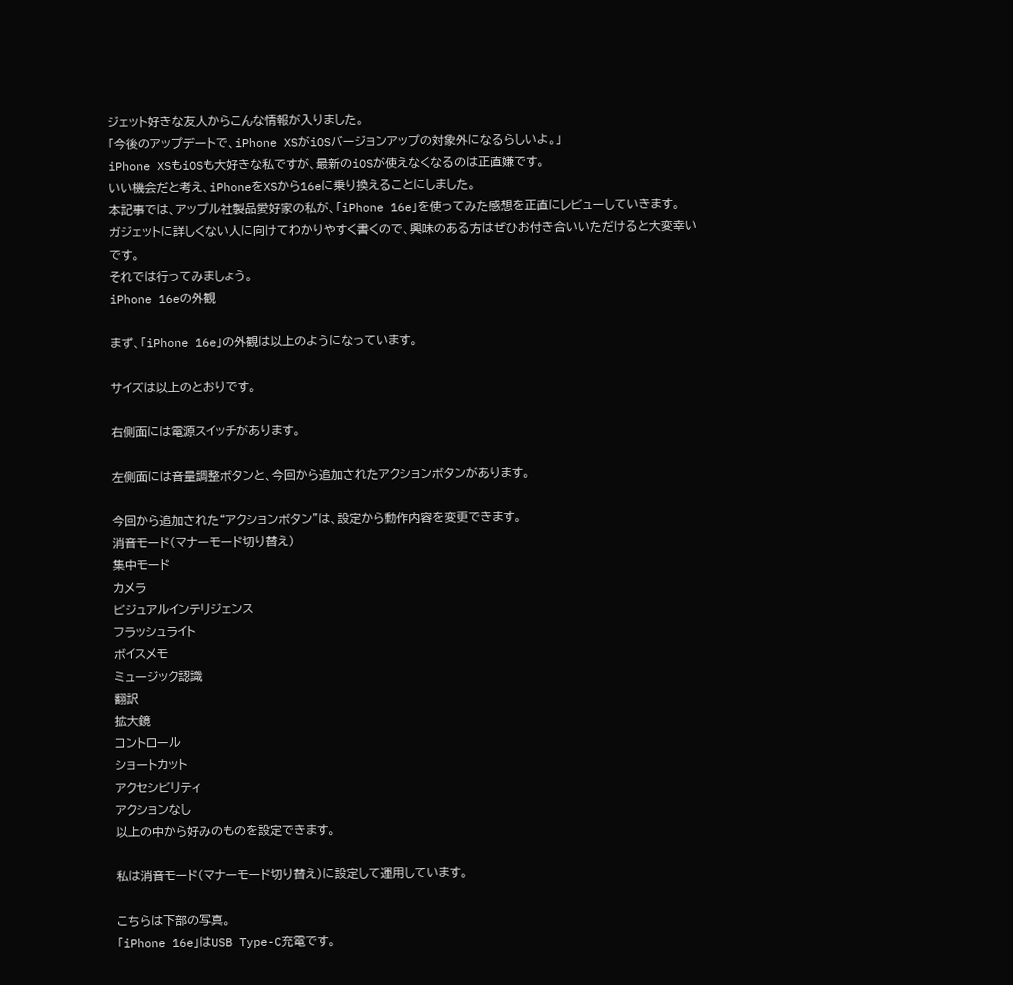ジェット好きな友人からこんな情報が入りました。
「今後のアップデートで、iPhone XSがiOSバージョンアップの対象外になるらしいよ。」
iPhone XSもiOSも大好きな私ですが、最新のiOSが使えなくなるのは正直嫌です。
いい機会だと考え、iPhoneをXSから16eに乗り換えることにしました。
本記事では、アップル社製品愛好家の私が、「iPhone 16e」を使ってみた感想を正直にレビューしていきます。
ガジェットに詳しくない人に向けてわかりやすく書くので、興味のある方はぜひお付き合いいただけると大変幸いです。
それでは行ってみましょう。
iPhone 16eの外観

まず、「iPhone 16e」の外観は以上のようになっています。

サイズは以上のとおりです。

右側面には電源スイッチがあります。

左側面には音量調整ボタンと、今回から追加されたアクションボタンがあります。

今回から追加された“アクションボタン”は、設定から動作内容を変更できます。
消音モード(マナーモード切り替え)
集中モード
カメラ
ビジュアルインテリジェンス
フラッシュライト
ボイスメモ
ミュージック認識
翻訳
拡大鏡
コントロール
ショートカット
アクセシビリティ
アクションなし
以上の中から好みのものを設定できます。

私は消音モード(マナーモード切り替え)に設定して運用しています。

こちらは下部の写真。
「iPhone 16e」はUSB Type-C充電です。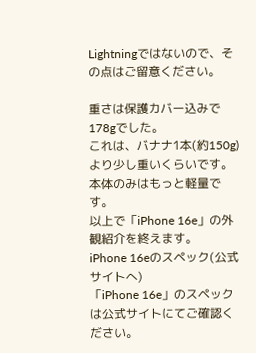Lightningではないので、その点はご留意ください。

重さは保護カバー込みで178gでした。
これは、バナナ1本(約150g)より少し重いくらいです。
本体のみはもっと軽量です。
以上で「iPhone 16e」の外観紹介を終えます。
iPhone 16eのスペック(公式サイトへ)
「iPhone 16e」のスペックは公式サイトにてご確認ください。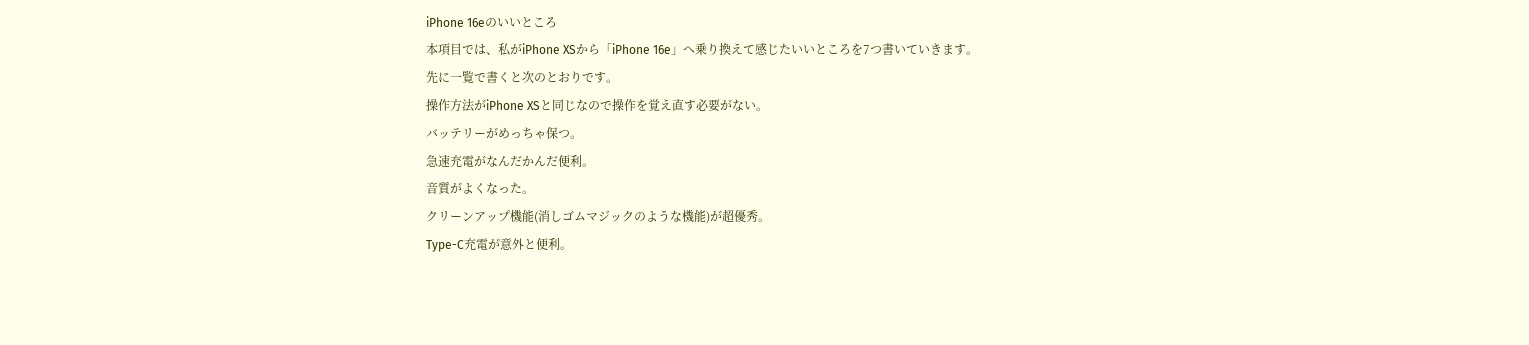iPhone 16eのいいところ
本項目では、私がiPhone XSから「iPhone 16e」へ乗り換えて感じたいいところを7つ書いていきます。
先に一覧で書くと次のとおりです。
操作方法がiPhone XSと同じなので操作を覚え直す必要がない。
バッテリーがめっちゃ保つ。
急速充電がなんだかんだ便利。
音質がよくなった。
クリーンアップ機能(消しゴムマジックのような機能)が超優秀。
Type-C充電が意外と便利。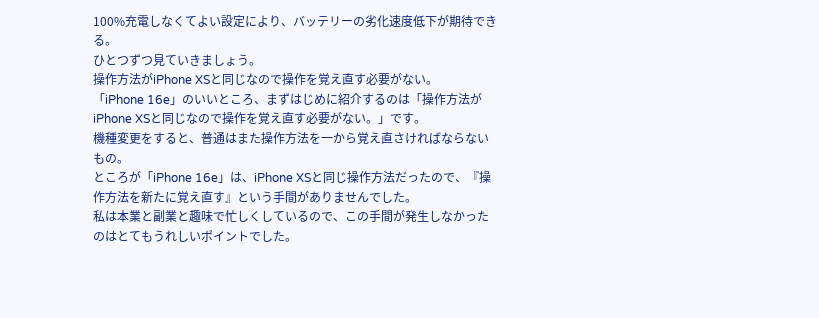100%充電しなくてよい設定により、バッテリーの劣化速度低下が期待できる。
ひとつずつ見ていきましょう。
操作方法がiPhone XSと同じなので操作を覚え直す必要がない。
「iPhone 16e」のいいところ、まずはじめに紹介するのは「操作方法がiPhone XSと同じなので操作を覚え直す必要がない。」です。
機種変更をすると、普通はまた操作方法を一から覚え直さければならないもの。
ところが「iPhone 16e」は、iPhone XSと同じ操作方法だったので、『操作方法を新たに覚え直す』という手間がありませんでした。
私は本業と副業と趣味で忙しくしているので、この手間が発生しなかったのはとてもうれしいポイントでした。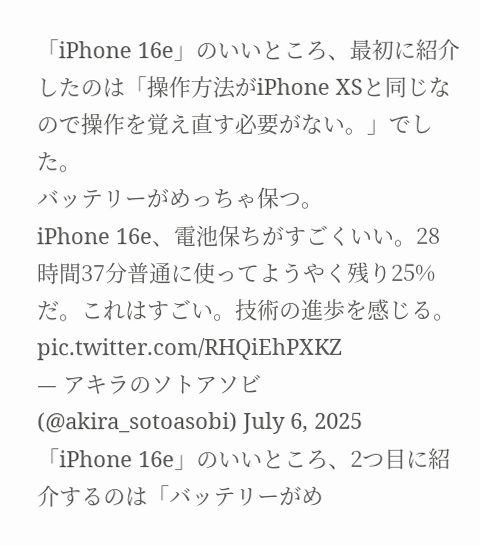「iPhone 16e」のいいところ、最初に紹介したのは「操作方法がiPhone XSと同じなので操作を覚え直す必要がない。」でした。
バッテリーがめっちゃ保つ。
iPhone 16e、電池保ちがすごくいい。28時間37分普通に使ってようやく残り25%だ。これはすごい。技術の進歩を感じる。 pic.twitter.com/RHQiEhPXKZ
— アキラのソトアソビ (@akira_sotoasobi) July 6, 2025
「iPhone 16e」のいいところ、2つ目に紹介するのは「バッテリーがめ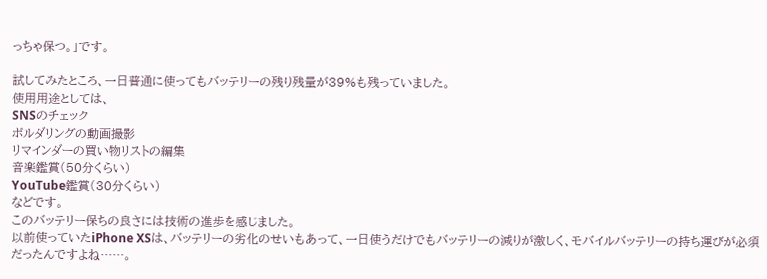っちゃ保つ。」です。

試してみたところ、一日普通に使ってもバッテリーの残り残量が39%も残っていました。
使用用途としては、
SNSのチェック
ボルダリングの動画撮影
リマインダーの買い物リストの編集
音楽鑑賞(50分くらい)
YouTube鑑賞(30分くらい)
などです。
このバッテリー保ちの良さには技術の進歩を感じました。
以前使っていたiPhone XSは、バッテリーの劣化のせいもあって、一日使うだけでもバッテリーの減りが激しく、モバイルバッテリーの持ち運びが必須だったんですよね……。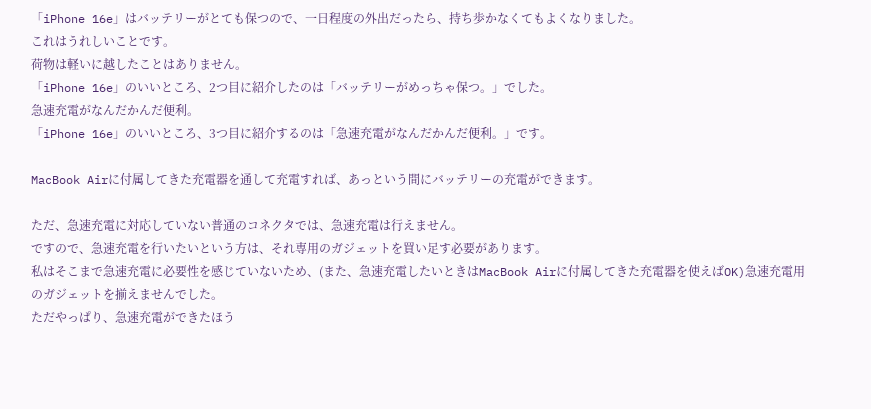「iPhone 16e」はバッテリーがとても保つので、一日程度の外出だったら、持ち歩かなくてもよくなりました。
これはうれしいことです。
荷物は軽いに越したことはありません。
「iPhone 16e」のいいところ、2つ目に紹介したのは「バッテリーがめっちゃ保つ。」でした。
急速充電がなんだかんだ便利。
「iPhone 16e」のいいところ、3つ目に紹介するのは「急速充電がなんだかんだ便利。」です。

MacBook Airに付属してきた充電器を通して充電すれば、あっという間にバッテリーの充電ができます。

ただ、急速充電に対応していない普通のコネクタでは、急速充電は行えません。
ですので、急速充電を行いたいという方は、それ専用のガジェットを買い足す必要があります。
私はそこまで急速充電に必要性を感じていないため、(また、急速充電したいときはMacBook Airに付属してきた充電器を使えばOK)急速充電用のガジェットを揃えませんでした。
ただやっぱり、急速充電ができたほう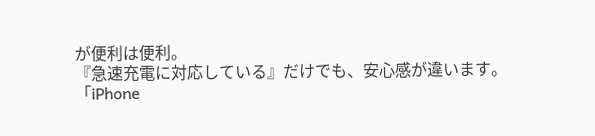が便利は便利。
『急速充電に対応している』だけでも、安心感が違います。
「iPhone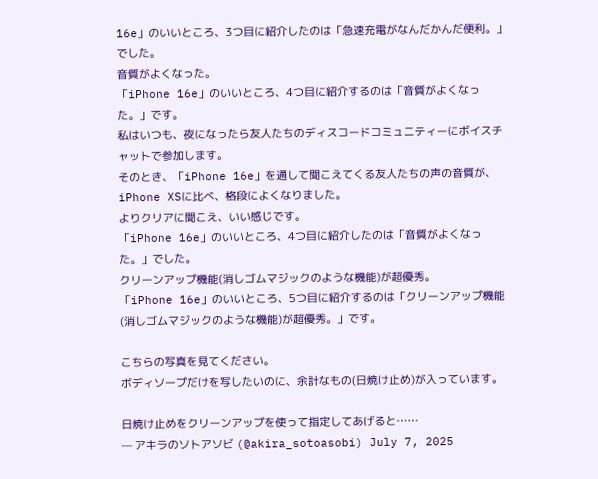16e」のいいところ、3つ目に紹介したのは「急速充電がなんだかんだ便利。」でした。
音質がよくなった。
「iPhone 16e」のいいところ、4つ目に紹介するのは「音質がよくなった。」です。
私はいつも、夜になったら友人たちのディスコードコミュニティーにボイスチャットで参加します。
そのとき、「iPhone 16e」を通して聞こえてくる友人たちの声の音質が、iPhone XSに比べ、格段によくなりました。
よりクリアに聞こえ、いい感じです。
「iPhone 16e」のいいところ、4つ目に紹介したのは「音質がよくなった。」でした。
クリーンアップ機能(消しゴムマジックのような機能)が超優秀。
「iPhone 16e」のいいところ、5つ目に紹介するのは「クリーンアップ機能(消しゴムマジックのような機能)が超優秀。」です。

こちらの写真を見てください。
ボディソープだけを写したいのに、余計なもの(日焼け止め)が入っています。

日焼け止めをクリーンアップを使って指定してあげると……
— アキラのソトアソビ (@akira_sotoasobi) July 7, 2025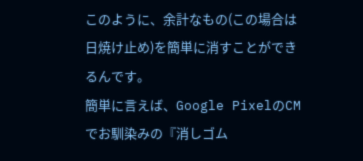このように、余計なもの(この場合は日焼け止め)を簡単に消すことができるんです。
簡単に言えば、Google PixelのCMでお馴染みの『消しゴム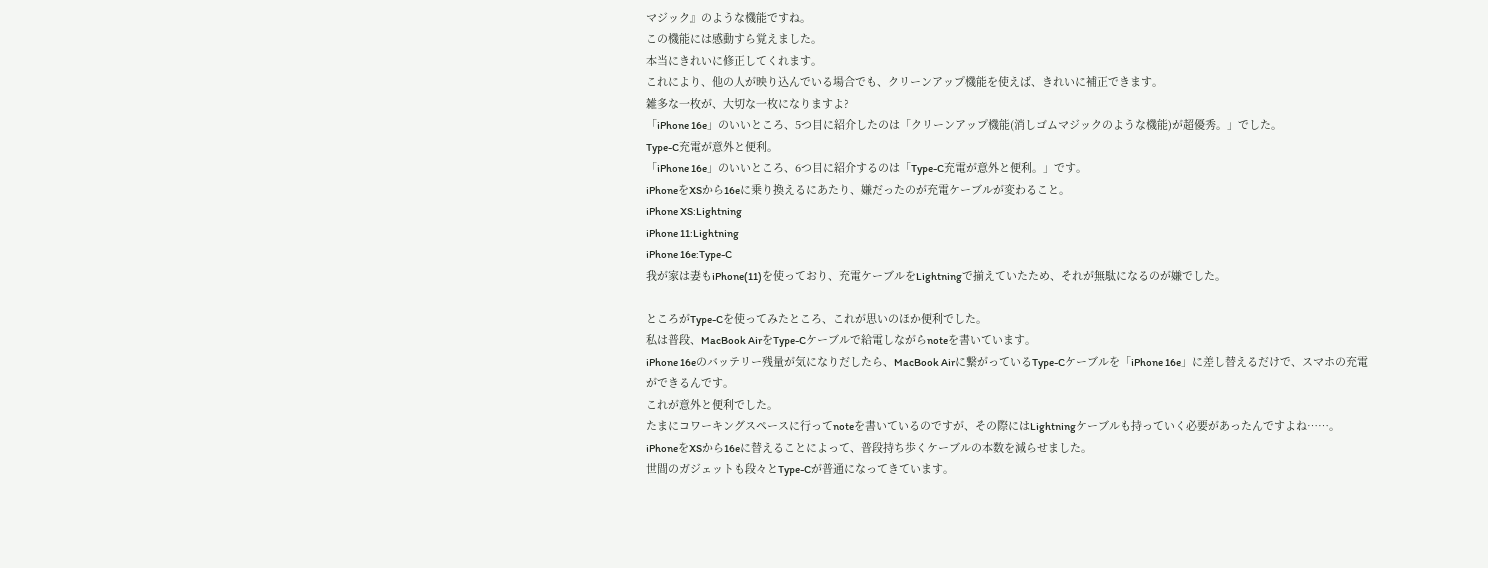マジック』のような機能ですね。
この機能には感動すら覚えました。
本当にきれいに修正してくれます。
これにより、他の人が映り込んでいる場合でも、クリーンアップ機能を使えば、きれいに補正できます。
雑多な一枚が、大切な一枚になりますよ?
「iPhone 16e」のいいところ、5つ目に紹介したのは「クリーンアップ機能(消しゴムマジックのような機能)が超優秀。」でした。
Type-C充電が意外と便利。
「iPhone 16e」のいいところ、6つ目に紹介するのは「Type-C充電が意外と便利。」です。
iPhoneをXSから16eに乗り換えるにあたり、嫌だったのが充電ケーブルが変わること。
iPhone XS:Lightning
iPhone 11:Lightning
iPhone 16e:Type-C
我が家は妻もiPhone(11)を使っており、充電ケーブルをLightningで揃えていたため、それが無駄になるのが嫌でした。

ところがType-Cを使ってみたところ、これが思いのほか便利でした。
私は普段、MacBook AirをType-Cケーブルで給電しながらnoteを書いています。
iPhone 16eのバッテリー残量が気になりだしたら、MacBook Airに繋がっているType-Cケーブルを「iPhone 16e」に差し替えるだけで、スマホの充電ができるんです。
これが意外と便利でした。
たまにコワーキングスペースに行ってnoteを書いているのですが、その際にはLightningケーブルも持っていく必要があったんですよね……。
iPhoneをXSから16eに替えることによって、普段持ち歩くケーブルの本数を減らせました。
世間のガジェットも段々とType-Cが普通になってきています。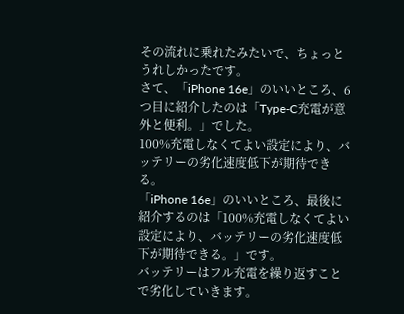その流れに乗れたみたいで、ちょっとうれしかったです。
さて、「iPhone 16e」のいいところ、6つ目に紹介したのは「Type-C充電が意外と便利。」でした。
100%充電しなくてよい設定により、バッテリーの劣化速度低下が期待できる。
「iPhone 16e」のいいところ、最後に紹介するのは「100%充電しなくてよい設定により、バッテリーの劣化速度低下が期待できる。」です。
バッテリーはフル充電を繰り返すことで劣化していきます。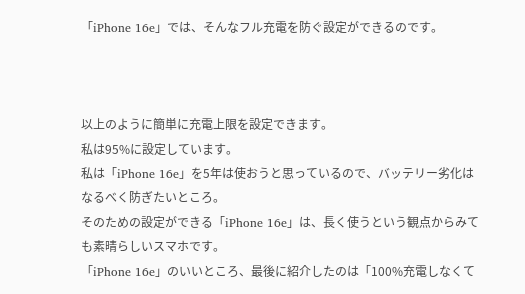「iPhone 16e」では、そんなフル充電を防ぐ設定ができるのです。



以上のように簡単に充電上限を設定できます。
私は95%に設定しています。
私は「iPhone 16e」を5年は使おうと思っているので、バッテリー劣化はなるべく防ぎたいところ。
そのための設定ができる「iPhone 16e」は、長く使うという観点からみても素晴らしいスマホです。
「iPhone 16e」のいいところ、最後に紹介したのは「100%充電しなくて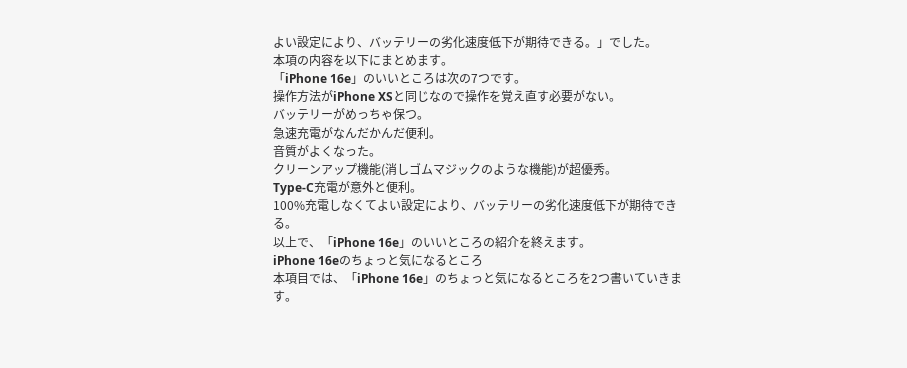よい設定により、バッテリーの劣化速度低下が期待できる。」でした。
本項の内容を以下にまとめます。
「iPhone 16e」のいいところは次の7つです。
操作方法がiPhone XSと同じなので操作を覚え直す必要がない。
バッテリーがめっちゃ保つ。
急速充電がなんだかんだ便利。
音質がよくなった。
クリーンアップ機能(消しゴムマジックのような機能)が超優秀。
Type-C充電が意外と便利。
100%充電しなくてよい設定により、バッテリーの劣化速度低下が期待できる。
以上で、「iPhone 16e」のいいところの紹介を終えます。
iPhone 16eのちょっと気になるところ
本項目では、「iPhone 16e」のちょっと気になるところを2つ書いていきます。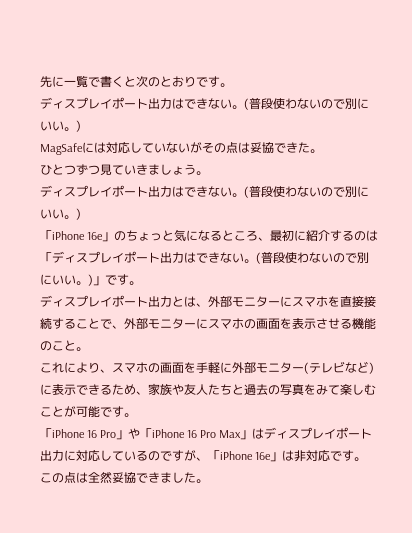先に一覧で書くと次のとおりです。
ディスプレイポート出力はできない。(普段使わないので別にいい。)
MagSafeには対応していないがその点は妥協できた。
ひとつずつ見ていきましょう。
ディスプレイポート出力はできない。(普段使わないので別にいい。)
「iPhone 16e」のちょっと気になるところ、最初に紹介するのは「ディスプレイポート出力はできない。(普段使わないので別にいい。)」です。
ディスプレイポート出力とは、外部モニターにスマホを直接接続することで、外部モニターにスマホの画面を表示させる機能のこと。
これにより、スマホの画面を手軽に外部モニター(テレビなど)に表示できるため、家族や友人たちと過去の写真をみて楽しむことが可能です。
「iPhone 16 Pro」や「iPhone 16 Pro Max」はディスプレイポート出力に対応しているのですが、「iPhone 16e」は非対応です。
この点は全然妥協できました。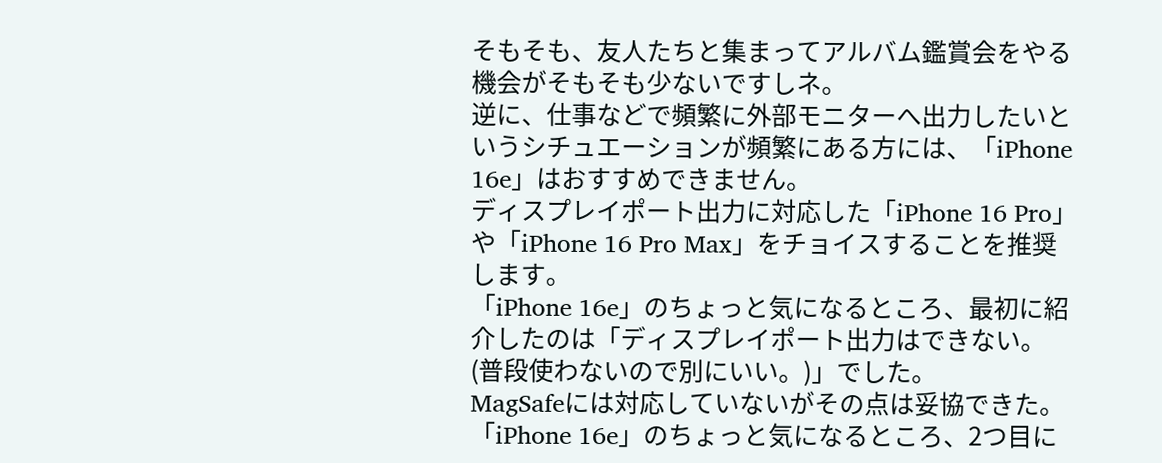そもそも、友人たちと集まってアルバム鑑賞会をやる機会がそもそも少ないですしネ。
逆に、仕事などで頻繁に外部モニターへ出力したいというシチュエーションが頻繁にある方には、「iPhone 16e」はおすすめできません。
ディスプレイポート出力に対応した「iPhone 16 Pro」や「iPhone 16 Pro Max」をチョイスすることを推奨します。
「iPhone 16e」のちょっと気になるところ、最初に紹介したのは「ディスプレイポート出力はできない。(普段使わないので別にいい。)」でした。
MagSafeには対応していないがその点は妥協できた。
「iPhone 16e」のちょっと気になるところ、2つ目に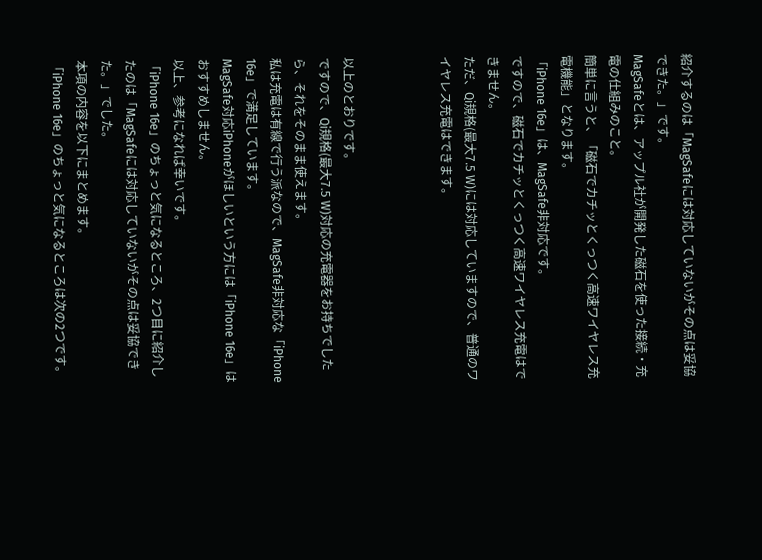紹介するのは「MagSafeには対応していないがその点は妥協できた。」です。
MagSafeとは、アップル社が開発した磁石を使った接続・充電の仕組みのこと。
簡単に言うと、「磁石でカチッとくっつく高速ワイヤレス充電機能」となります。
「iPhone 16e」は、MagSafe非対応です。
ですので、磁石でカチッとくっつく高速ワイヤレス充電はできません。
ただ、Qi規格(最大7.5 W)には対応していますので、普通のワイヤレス充電はできます。



以上のとおりです。
ですので、Qi規格(最大7.5 W)対応の充電器をお持ちでしたら、それをそのまま使えます。
私は充電は有線で行う派なので、MagSafe非対応な「iPhone 16e」で満足しています。
MagSafe対応iPhoneがほしいという方には「iPhone 16e」はおすすめしません。
以上、参考になれば幸いです。
「iPhone 16e」のちょっと気になるところ、2つ目に紹介したのは「MagSafeには対応していないがその点は妥協できた。」でした。
本項の内容を以下にまとめます。
「iPhone 16e」のちょっと気になるところは次の2つです。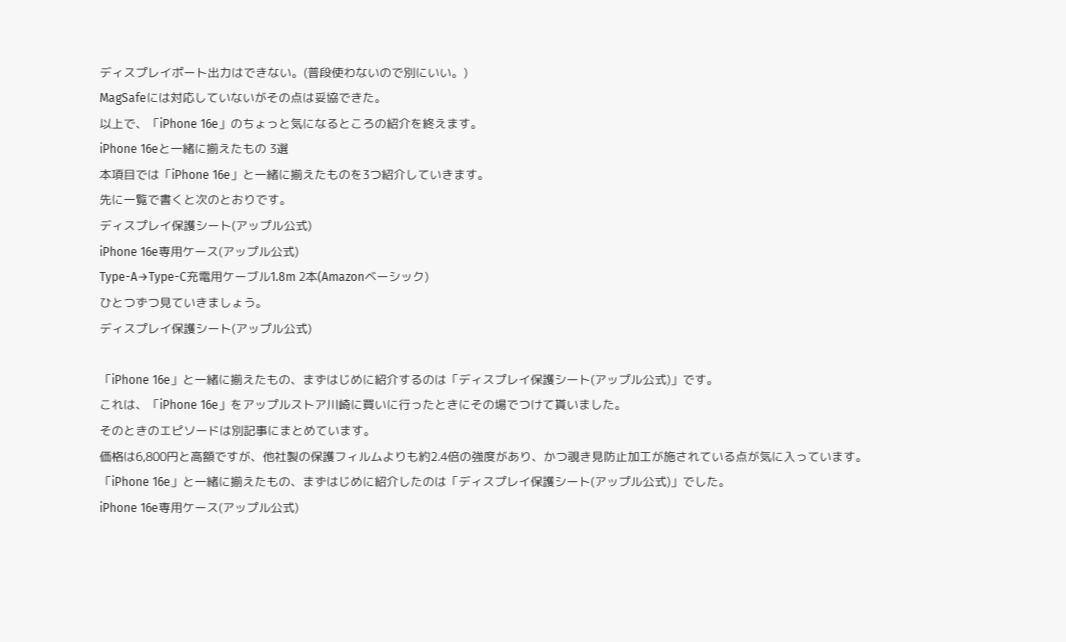ディスプレイポート出力はできない。(普段使わないので別にいい。)
MagSafeには対応していないがその点は妥協できた。
以上で、「iPhone 16e」のちょっと気になるところの紹介を終えます。
iPhone 16eと一緒に揃えたもの 3選
本項目では「iPhone 16e」と一緒に揃えたものを3つ紹介していきます。
先に一覧で書くと次のとおりです。
ディスプレイ保護シート(アップル公式)
iPhone 16e専用ケース(アップル公式)
Type-A→Type-C充電用ケーブル1.8m 2本(Amazonベーシック)
ひとつずつ見ていきましょう。
ディスプレイ保護シート(アップル公式)

「iPhone 16e」と一緒に揃えたもの、まずはじめに紹介するのは「ディスプレイ保護シート(アップル公式)」です。
これは、「iPhone 16e」をアップルストア川崎に買いに行ったときにその場でつけて貰いました。
そのときのエピソードは別記事にまとめています。
価格は6,800円と高額ですが、他社製の保護フィルムよりも約2.4倍の強度があり、かつ覗き見防止加工が施されている点が気に入っています。
「iPhone 16e」と一緒に揃えたもの、まずはじめに紹介したのは「ディスプレイ保護シート(アップル公式)」でした。
iPhone 16e専用ケース(アップル公式)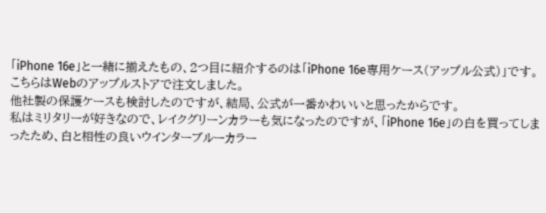「iPhone 16e」と一緒に揃えたもの、2つ目に紹介するのは「iPhone 16e専用ケース(アップル公式)」です。
こちらはWebのアップルストアで注文しました。
他社製の保護ケースも検討したのですが、結局、公式が一番かわいいと思ったからです。
私はミリタリーが好きなので、レイクグリーンカラーも気になったのですが、「iPhone 16e」の白を買ってしまったため、白と相性の良いウインターブルーカラー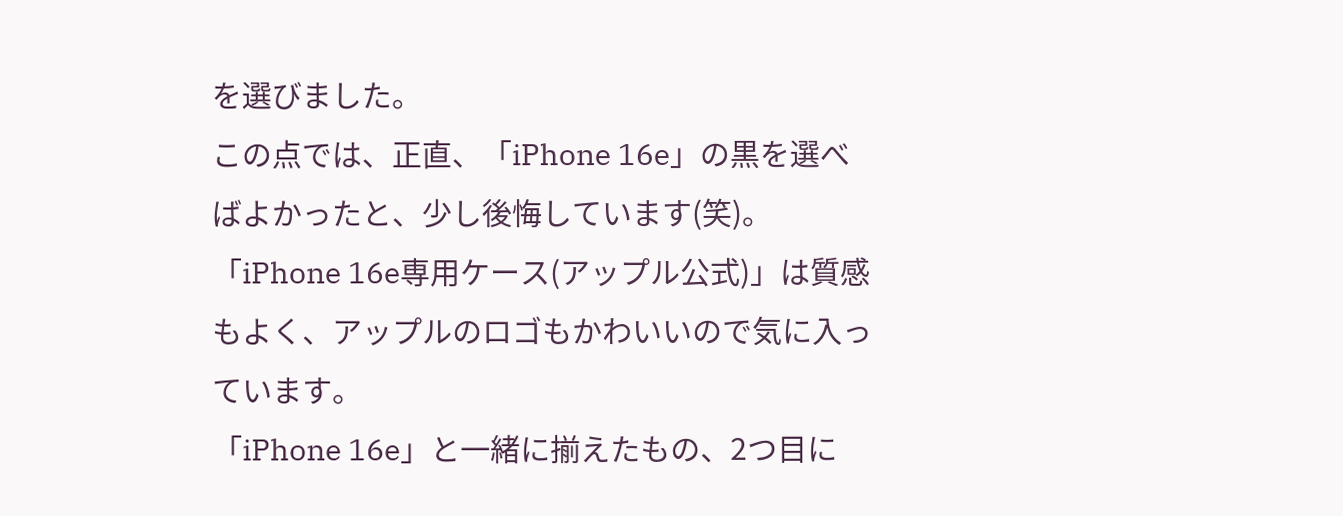を選びました。
この点では、正直、「iPhone 16e」の黒を選べばよかったと、少し後悔しています(笑)。
「iPhone 16e専用ケース(アップル公式)」は質感もよく、アップルのロゴもかわいいので気に入っています。
「iPhone 16e」と一緒に揃えたもの、2つ目に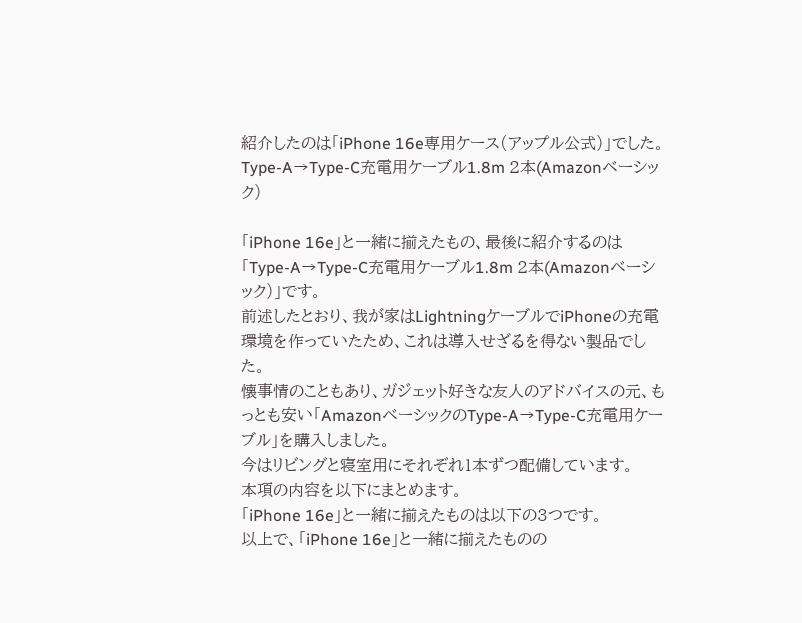紹介したのは「iPhone 16e専用ケース(アップル公式)」でした。
Type-A→Type-C充電用ケーブル1.8m 2本(Amazonベーシック)

「iPhone 16e」と一緒に揃えたもの、最後に紹介するのは「Type-A→Type-C充電用ケーブル1.8m 2本(Amazonベーシック)」です。
前述したとおり、我が家はLightningケーブルでiPhoneの充電環境を作っていたため、これは導入せざるを得ない製品でした。
懐事情のこともあり、ガジェット好きな友人のアドバイスの元、もっとも安い「AmazonベーシックのType-A→Type-C充電用ケーブル」を購入しました。
今はリビングと寝室用にそれぞれ1本ずつ配備しています。
本項の内容を以下にまとめます。
「iPhone 16e」と一緒に揃えたものは以下の3つです。
以上で、「iPhone 16e」と一緒に揃えたものの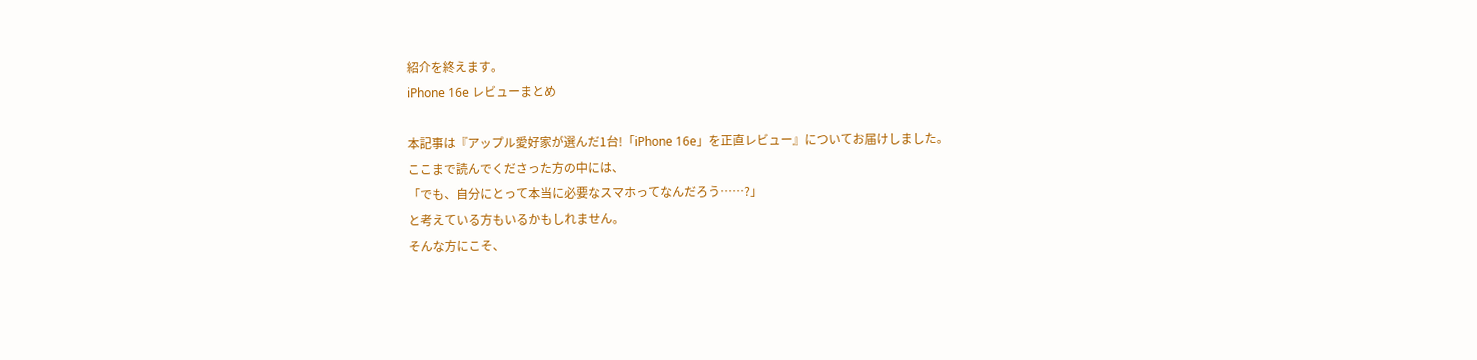紹介を終えます。
iPhone 16e レビューまとめ

本記事は『アップル愛好家が選んだ1台!「iPhone 16e」を正直レビュー』についてお届けしました。
ここまで読んでくださった方の中には、
「でも、自分にとって本当に必要なスマホってなんだろう……?」
と考えている方もいるかもしれません。
そんな方にこそ、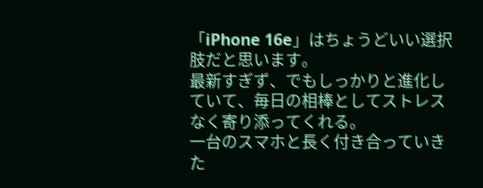「iPhone 16e」はちょうどいい選択肢だと思います。
最新すぎず、でもしっかりと進化していて、毎日の相棒としてストレスなく寄り添ってくれる。
一台のスマホと長く付き合っていきた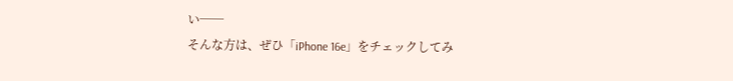い──
そんな方は、ぜひ「iPhone 16e」をチェックしてみ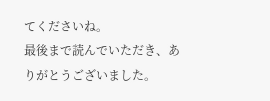てくださいね。
最後まで読んでいただき、ありがとうございました。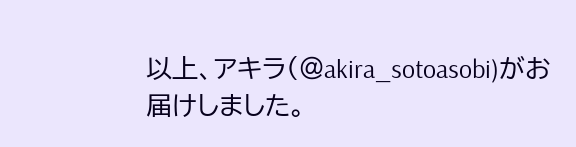以上、アキラ(@akira_sotoasobi)がお届けしました。